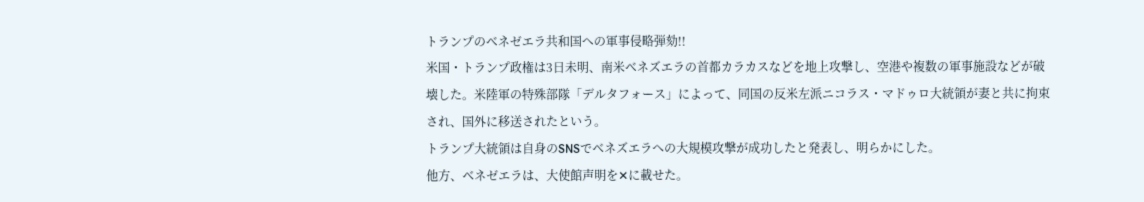トランプのベネゼエラ共和国への軍事侵略弾劾!!
米国・トランプ政権は3日未明、南米ベネズエラの首都カラカスなどを地上攻撃し、空港や複数の軍事施設などが破壊した。米陸軍の特殊部隊「デルタフォース」によって、同国の反米左派ニコラス・マドゥロ大統領が妻と共に拘束され、国外に移送されたという。
トランプ大統領は自身のSNSでベネズエラへの大規模攻撃が成功したと発表し、明らかにした。
他方、ベネゼエラは、大使館声明を✕に載せた。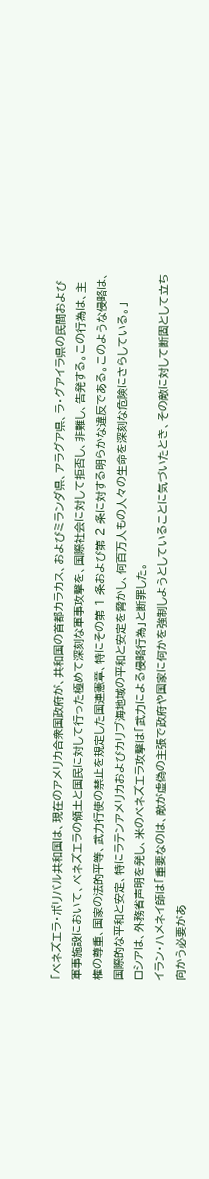「ベネズエラ・ボリバル共和国は、現在のアメリカ合衆国政府が、共和国の首都カラカス、およびミランダ県、アラグア県、ラ・グアイラ県の民間および軍事施設において、ベネズエラの領土と国民に対して行った極めて深刻な軍事攻撃を、国際社会に対して拒否し、非難し、告発する。この行為は、主権の尊重、国家の法的平等、武力行使の禁止を規定した国連憲章、特にその第 1 条および第 2 条に対する明らかな違反である。このような侵略は、国際的な平和と安定、特にラテンアメリカおよびカリブ海地域の平和と安定を脅かし、何百万人もの人々の生命を深刻な危険にさらしている。」
ロシアは、外務省声明を発し、米のベネズエラ攻撃は「武力による侵略行為」と断罪した。
イラン・ハメネイ師は「重要なのは、敵が虚偽の主張で政府や国家に何かを強制しようとしていることに気づいたとき、その敵に対して断固として立ち向かう必要があ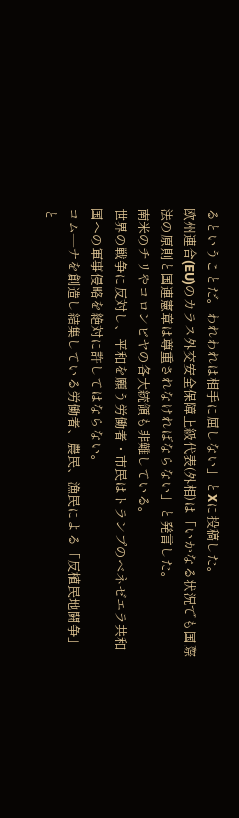るということだ。われわれは相手に屈しない」とXに投稿した。
欧州連合(EU)のカラス外交安全保障上級代表(外相)は「いかなる状況でも国際法の原則と国連憲章は尊重されなければならない」と発言した。
南米のチリやコロンビヤの各大統領も非難している。
世界の戦争に反対し、平和を願う労働者・市民はトランプのベネゼエラ共和国への軍事侵略を絶対に許してはならない。
コム―ナを創造し結集している労働者、農民、漁民による「反植民地闘争」と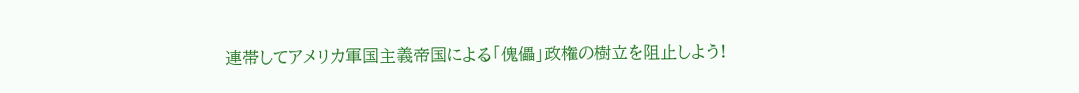連帯してアメリカ軍国主義帝国による「傀儡」政権の樹立を阻止しよう!